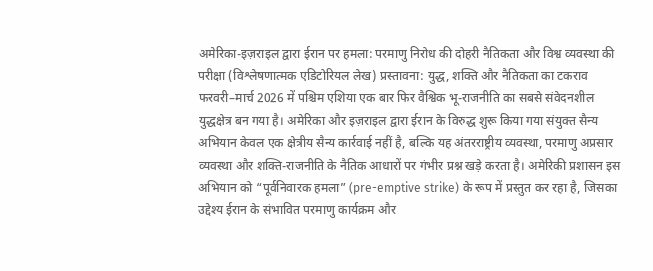अमेरिका-इज़राइल द्वारा ईरान पर हमला: परमाणु निरोध की दोहरी नैतिकता और विश्व व्यवस्था की परीक्षा (विश्लेषणात्मक एडिटोरियल लेख) प्रस्तावना: युद्ध, शक्ति और नैतिकता का टकराव फरवरी–मार्च 2026 में पश्चिम एशिया एक बार फिर वैश्विक भू-राजनीति का सबसे संवेदनशील युद्धक्षेत्र बन गया है। अमेरिका और इज़राइल द्वारा ईरान के विरुद्ध शुरू किया गया संयुक्त सैन्य अभियान केवल एक क्षेत्रीय सैन्य कार्रवाई नहीं है, बल्कि यह अंतरराष्ट्रीय व्यवस्था, परमाणु अप्रसार व्यवस्था और शक्ति-राजनीति के नैतिक आधारों पर गंभीर प्रश्न खड़े करता है। अमेरिकी प्रशासन इस अभियान को “पूर्वनिवारक हमला” (pre-emptive strike) के रूप में प्रस्तुत कर रहा है, जिसका उद्देश्य ईरान के संभावित परमाणु कार्यक्रम और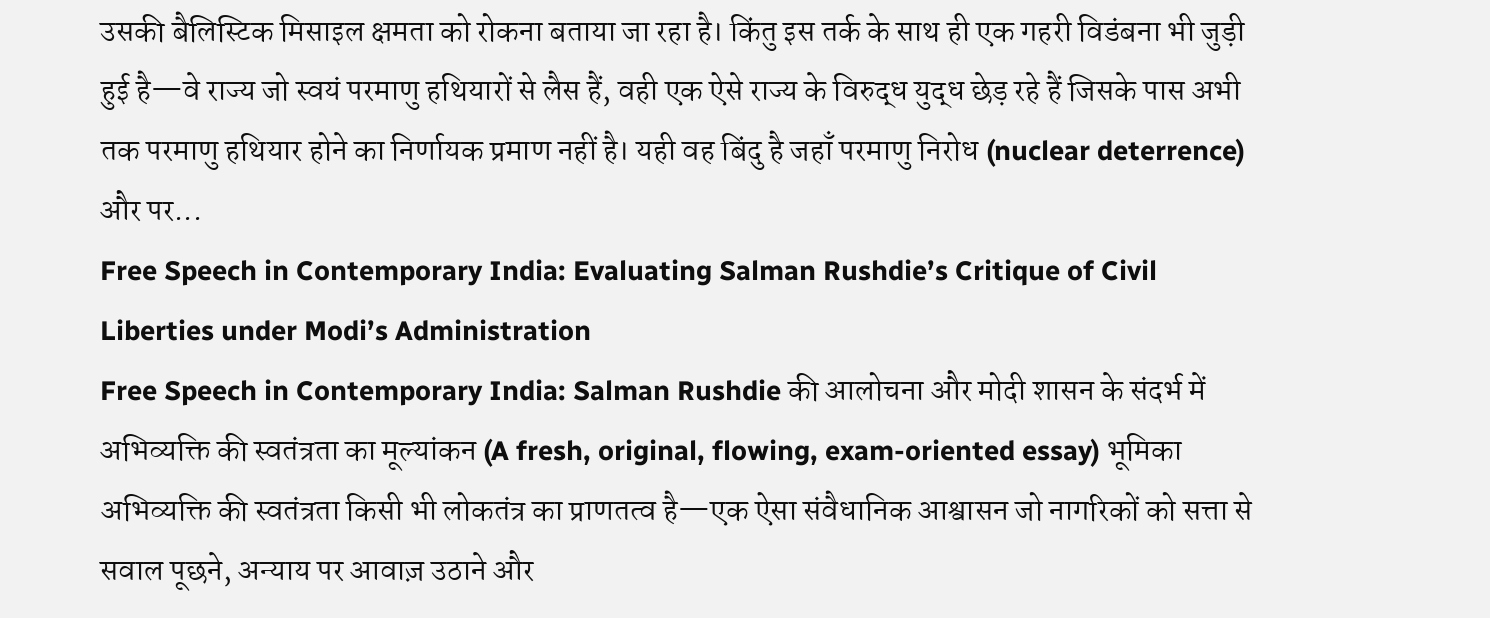उसकी बैलिस्टिक मिसाइल क्षमता को रोकना बताया जा रहा है। किंतु इस तर्क के साथ ही एक गहरी विडंबना भी जुड़ी हुई है—वे राज्य जो स्वयं परमाणु हथियारों से लैस हैं, वही एक ऐसे राज्य के विरुद्ध युद्ध छेड़ रहे हैं जिसके पास अभी तक परमाणु हथियार होने का निर्णायक प्रमाण नहीं है। यही वह बिंदु है जहाँ परमाणु निरोध (nuclear deterrence) और पर...
Free Speech in Contemporary India: Evaluating Salman Rushdie’s Critique of Civil Liberties under Modi’s Administration
Free Speech in Contemporary India: Salman Rushdie की आलोचना और मोदी शासन के संदर्भ में अभिव्यक्ति की स्वतंत्रता का मूल्यांकन (A fresh, original, flowing, exam-oriented essay) भूमिका अभिव्यक्ति की स्वतंत्रता किसी भी लोकतंत्र का प्राणतत्व है—एक ऐसा संवैधानिक आश्वासन जो नागरिकों को सत्ता से सवाल पूछने, अन्याय पर आवाज़ उठाने और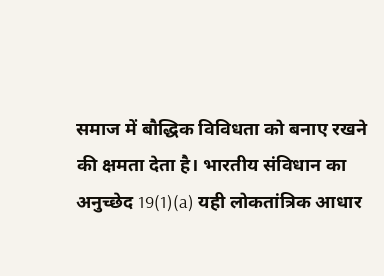समाज में बौद्धिक विविधता को बनाए रखने की क्षमता देता है। भारतीय संविधान का अनुच्छेद 19(1)(a) यही लोकतांत्रिक आधार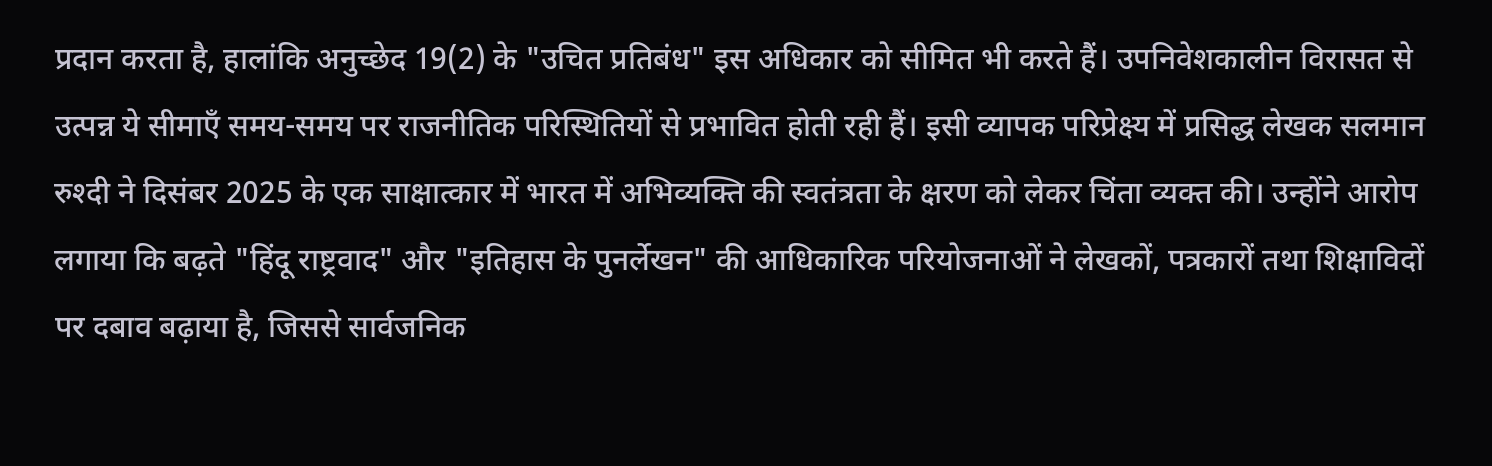प्रदान करता है, हालांकि अनुच्छेद 19(2) के "उचित प्रतिबंध" इस अधिकार को सीमित भी करते हैं। उपनिवेशकालीन विरासत से उत्पन्न ये सीमाएँ समय-समय पर राजनीतिक परिस्थितियों से प्रभावित होती रही हैं। इसी व्यापक परिप्रेक्ष्य में प्रसिद्ध लेखक सलमान रुश्दी ने दिसंबर 2025 के एक साक्षात्कार में भारत में अभिव्यक्ति की स्वतंत्रता के क्षरण को लेकर चिंता व्यक्त की। उन्होंने आरोप लगाया कि बढ़ते "हिंदू राष्ट्रवाद" और "इतिहास के पुनर्लेखन" की आधिकारिक परियोजनाओं ने लेखकों, पत्रकारों तथा शिक्षाविदों पर दबाव बढ़ाया है, जिससे सार्वजनिक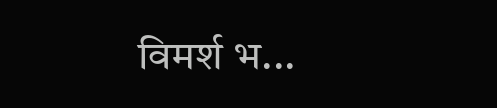विमर्श भ...